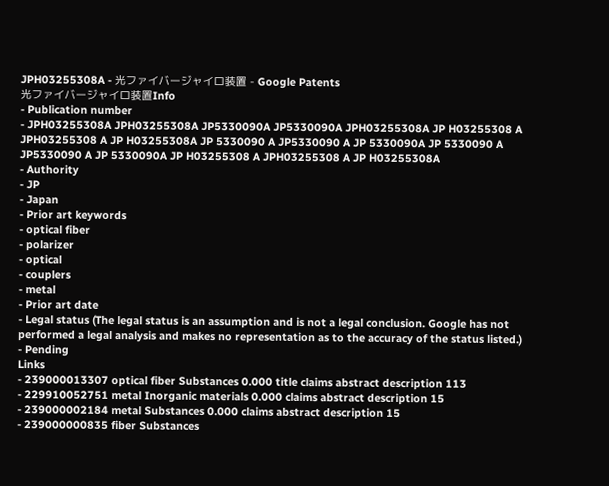JPH03255308A - 光ファイバージャイロ装置 - Google Patents
光ファイバージャイロ装置Info
- Publication number
- JPH03255308A JPH03255308A JP5330090A JP5330090A JPH03255308A JP H03255308 A JPH03255308 A JP H03255308A JP 5330090 A JP5330090 A JP 5330090A JP 5330090 A JP5330090 A JP 5330090A JP H03255308 A JPH03255308 A JP H03255308A
- Authority
- JP
- Japan
- Prior art keywords
- optical fiber
- polarizer
- optical
- couplers
- metal
- Prior art date
- Legal status (The legal status is an assumption and is not a legal conclusion. Google has not performed a legal analysis and makes no representation as to the accuracy of the status listed.)
- Pending
Links
- 239000013307 optical fiber Substances 0.000 title claims abstract description 113
- 229910052751 metal Inorganic materials 0.000 claims abstract description 15
- 239000002184 metal Substances 0.000 claims abstract description 15
- 239000000835 fiber Substances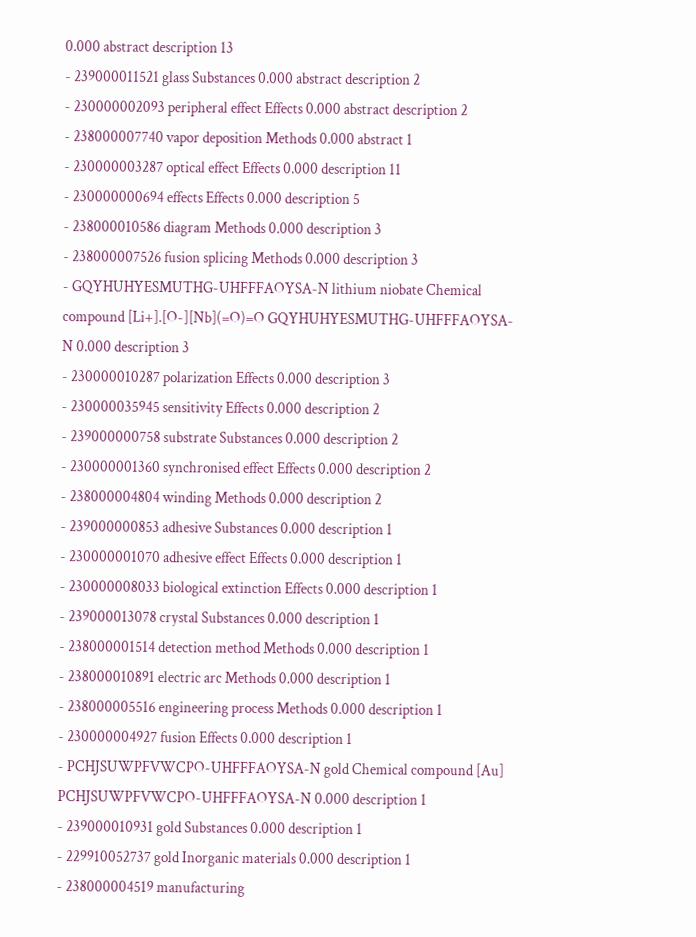0.000 abstract description 13
- 239000011521 glass Substances 0.000 abstract description 2
- 230000002093 peripheral effect Effects 0.000 abstract description 2
- 238000007740 vapor deposition Methods 0.000 abstract 1
- 230000003287 optical effect Effects 0.000 description 11
- 230000000694 effects Effects 0.000 description 5
- 238000010586 diagram Methods 0.000 description 3
- 238000007526 fusion splicing Methods 0.000 description 3
- GQYHUHYESMUTHG-UHFFFAOYSA-N lithium niobate Chemical compound [Li+].[O-][Nb](=O)=O GQYHUHYESMUTHG-UHFFFAOYSA-N 0.000 description 3
- 230000010287 polarization Effects 0.000 description 3
- 230000035945 sensitivity Effects 0.000 description 2
- 239000000758 substrate Substances 0.000 description 2
- 230000001360 synchronised effect Effects 0.000 description 2
- 238000004804 winding Methods 0.000 description 2
- 239000000853 adhesive Substances 0.000 description 1
- 230000001070 adhesive effect Effects 0.000 description 1
- 230000008033 biological extinction Effects 0.000 description 1
- 239000013078 crystal Substances 0.000 description 1
- 238000001514 detection method Methods 0.000 description 1
- 238000010891 electric arc Methods 0.000 description 1
- 238000005516 engineering process Methods 0.000 description 1
- 230000004927 fusion Effects 0.000 description 1
- PCHJSUWPFVWCPO-UHFFFAOYSA-N gold Chemical compound [Au] PCHJSUWPFVWCPO-UHFFFAOYSA-N 0.000 description 1
- 239000010931 gold Substances 0.000 description 1
- 229910052737 gold Inorganic materials 0.000 description 1
- 238000004519 manufacturing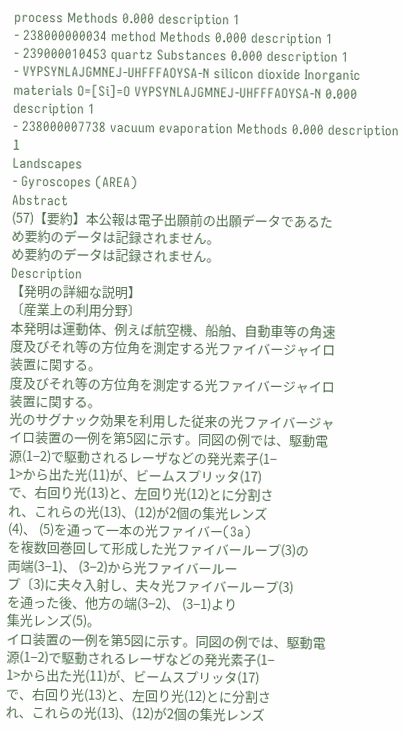process Methods 0.000 description 1
- 238000000034 method Methods 0.000 description 1
- 239000010453 quartz Substances 0.000 description 1
- VYPSYNLAJGMNEJ-UHFFFAOYSA-N silicon dioxide Inorganic materials O=[Si]=O VYPSYNLAJGMNEJ-UHFFFAOYSA-N 0.000 description 1
- 238000007738 vacuum evaporation Methods 0.000 description 1
Landscapes
- Gyroscopes (AREA)
Abstract
(57)【要約】本公報は電子出願前の出願データであるた
め要約のデータは記録されません。
め要約のデータは記録されません。
Description
【発明の詳細な説明】
〔産業上の利用分野〕
本発明は運動体、例えば航空機、船舶、自動車等の角速
度及びそれ等の方位角を測定する光ファイバージャイロ
装置に関する。
度及びそれ等の方位角を測定する光ファイバージャイロ
装置に関する。
光のサグナック効果を利用した従来の光ファイバージャ
イロ装置の一例を第5図に示す。同図の例では、駆動電
源(1−2)で駆動されるレーザなどの発光素子(1−
1>から出た光(11)が、ビームスプリッタ(17)
で、右回り光(13)と、左回り光(12)とに分割さ
れ、これらの光(13)、(12)が2個の集光レンズ
(4)、 (5)を通って一本の光ファイバー(3a)
を複数回巻回して形成した光ファイバーループ(3)の
両端(3−1)、 (3−2)から光ファイバールー
プ〔3)に夫々入射し、夫々光ファイバーループ(3)
を通った後、他方の端(3−2)、 (3−1)より
集光レンズ(5)。
イロ装置の一例を第5図に示す。同図の例では、駆動電
源(1−2)で駆動されるレーザなどの発光素子(1−
1>から出た光(11)が、ビームスプリッタ(17)
で、右回り光(13)と、左回り光(12)とに分割さ
れ、これらの光(13)、(12)が2個の集光レンズ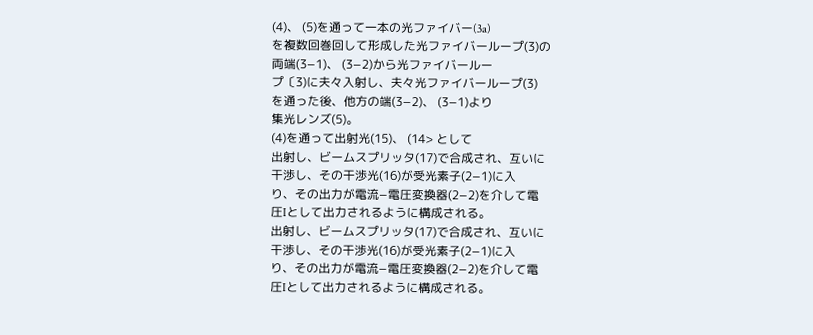(4)、 (5)を通って一本の光ファイバー(3a)
を複数回巻回して形成した光ファイバーループ(3)の
両端(3−1)、 (3−2)から光ファイバールー
プ〔3)に夫々入射し、夫々光ファイバーループ(3)
を通った後、他方の端(3−2)、 (3−1)より
集光レンズ(5)。
(4)を通って出射光(15)、 (14> として
出射し、ビームスプリッタ(17)で合成され、互いに
干渉し、その干渉光(16)が受光素子(2−1)に入
り、その出力が電流−電圧変換器(2−2)を介して電
圧Iとして出力されるように構成される。
出射し、ビームスプリッタ(17)で合成され、互いに
干渉し、その干渉光(16)が受光素子(2−1)に入
り、その出力が電流−電圧変換器(2−2)を介して電
圧Iとして出力されるように構成される。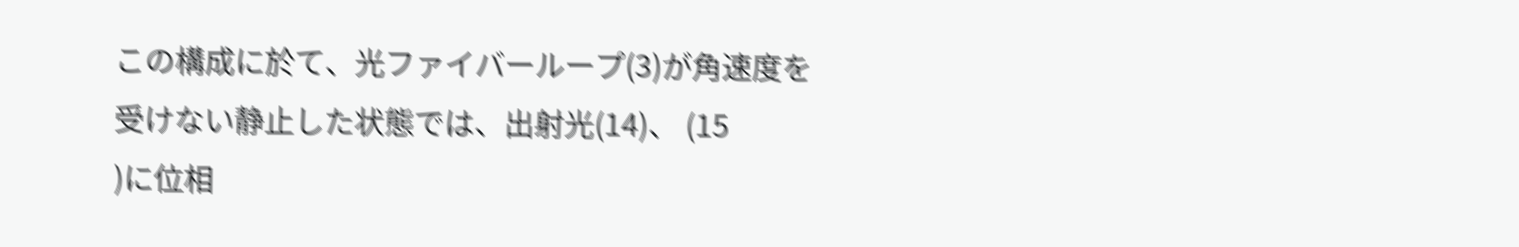この構成に於て、光ファイバーループ(3)が角速度を
受けない静止した状態では、出射光(14)、 (15
)に位相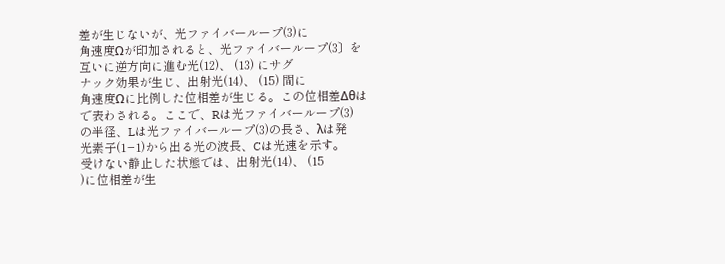差が生じないが、光ファイバーループ(3)に
角速度Ωが印加されると、光ファイバーループ(3〕を
互いに逆方向に進む光(12)、 (13) にサグ
ナック効果が生じ、出射光(14)、 (15) 間に
角速度Ωに比例した位相差が生じる。この位相差Δθは
で表わされる。ここで、Rは光ファイバーループ(3)
の半径、Lは光ファイバーループ(3)の長さ、λは発
光素子(1−1)から出る光の波長、Cは光速を示す。
受けない静止した状態では、出射光(14)、 (15
)に位相差が生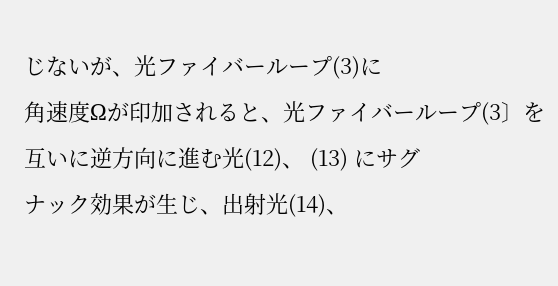じないが、光ファイバーループ(3)に
角速度Ωが印加されると、光ファイバーループ(3〕を
互いに逆方向に進む光(12)、 (13) にサグ
ナック効果が生じ、出射光(14)、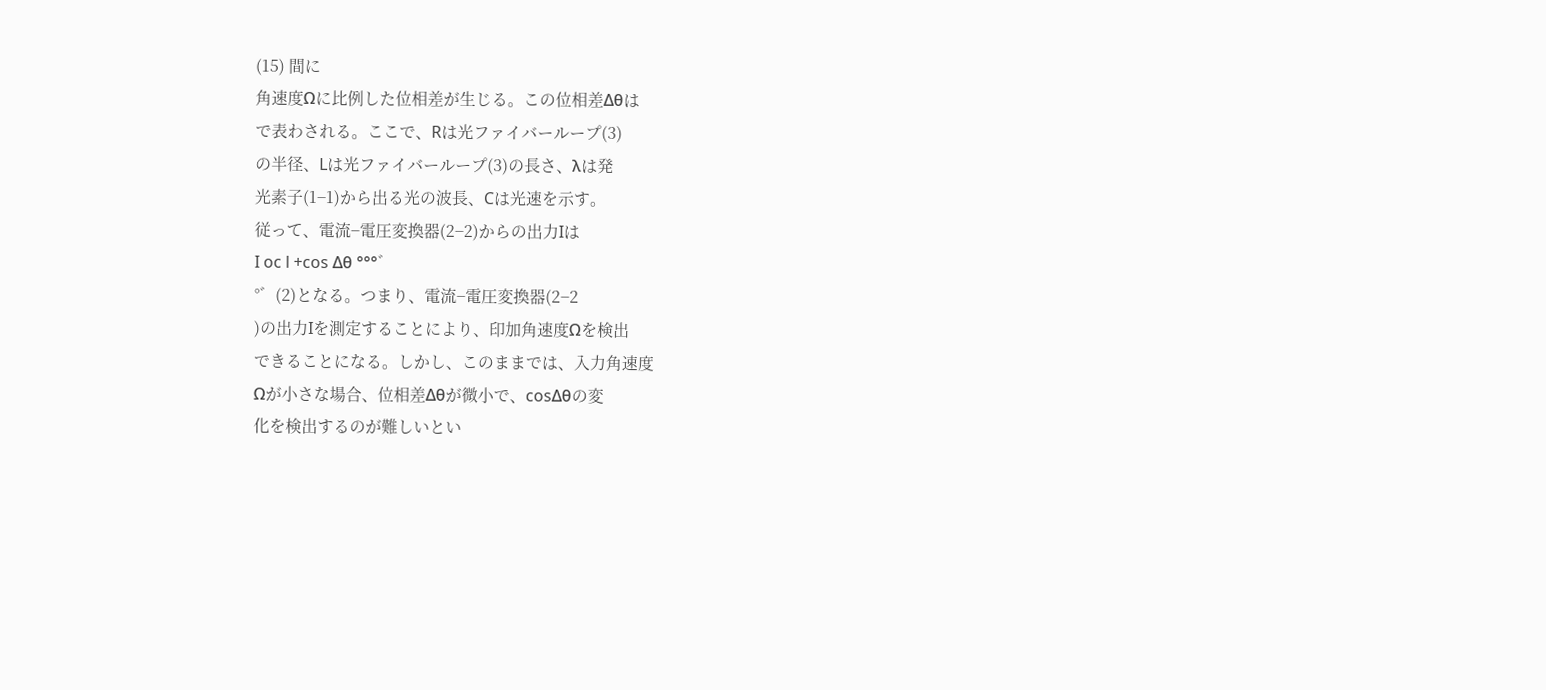(15) 間に
角速度Ωに比例した位相差が生じる。この位相差Δθは
で表わされる。ここで、Rは光ファイバーループ(3)
の半径、Lは光ファイバーループ(3)の長さ、λは発
光素子(1−1)から出る光の波長、Cは光速を示す。
従って、電流−電圧変換器(2−2)からの出力Iは
I oc l +cos Δθ °°°゛
°゛(2)となる。つまり、電流−電圧変換器(2−2
)の出力Iを測定することにより、印加角速度Ωを検出
できることになる。しかし、このままでは、入力角速度
Ωが小さな場合、位相差Δθが微小で、cosΔθの変
化を検出するのが難しいとい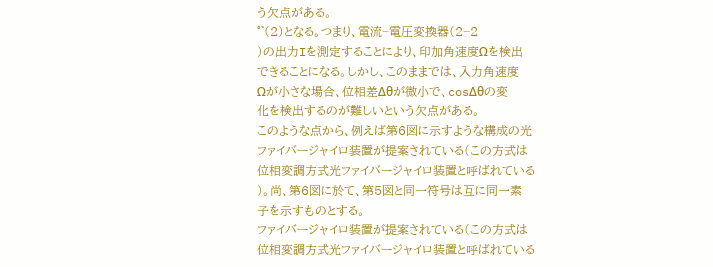う欠点がある。
°゛(2)となる。つまり、電流−電圧変換器(2−2
)の出力Iを測定することにより、印加角速度Ωを検出
できることになる。しかし、このままでは、入力角速度
Ωが小さな場合、位相差Δθが微小で、cosΔθの変
化を検出するのが難しいという欠点がある。
このような点から、例えば第6図に示すような構成の光
ファイバージャイロ装置が提案されている(この方式は
位相変調方式光ファイバージャイロ装置と呼ばれている
)。尚、第6図に於て、第5図と同一符号は互に同一素
子を示すものとする。
ファイバージャイロ装置が提案されている(この方式は
位相変調方式光ファイバージャイロ装置と呼ばれている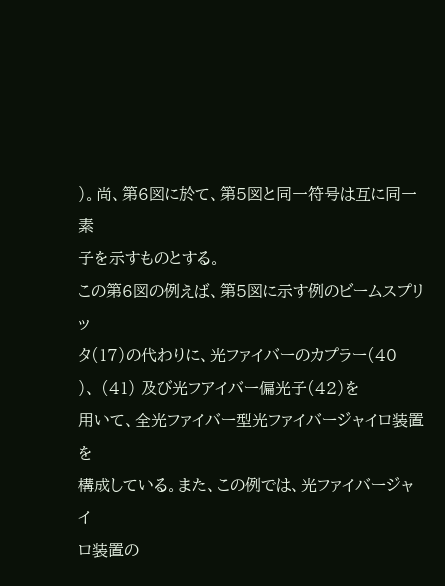)。尚、第6図に於て、第5図と同一符号は互に同一素
子を示すものとする。
この第6図の例えば、第5図に示す例のビームスプリッ
タ(17)の代わりに、光ファイバーのカプラー(40
)、 (41) 及び光フアイバー偏光子(42)を
用いて、全光ファイバー型光ファイバージャイロ装置を
構成している。また、この例では、光ファイバージャイ
ロ装置の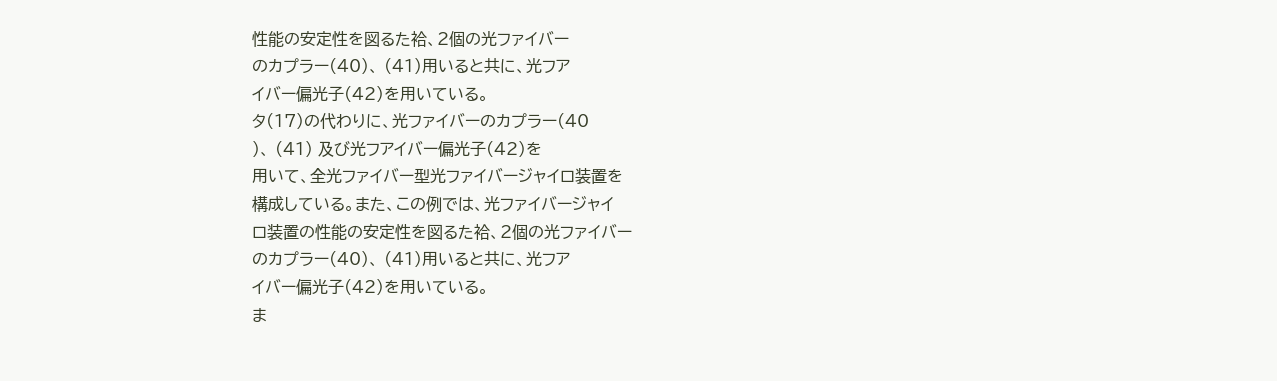性能の安定性を図るた袷、2個の光ファイバー
のカプラー(40)、 (41)用いると共に、光フア
イバー偏光子(42)を用いている。
タ(17)の代わりに、光ファイバーのカプラー(40
)、 (41) 及び光フアイバー偏光子(42)を
用いて、全光ファイバー型光ファイバージャイロ装置を
構成している。また、この例では、光ファイバージャイ
ロ装置の性能の安定性を図るた袷、2個の光ファイバー
のカプラー(40)、 (41)用いると共に、光フア
イバー偏光子(42)を用いている。
ま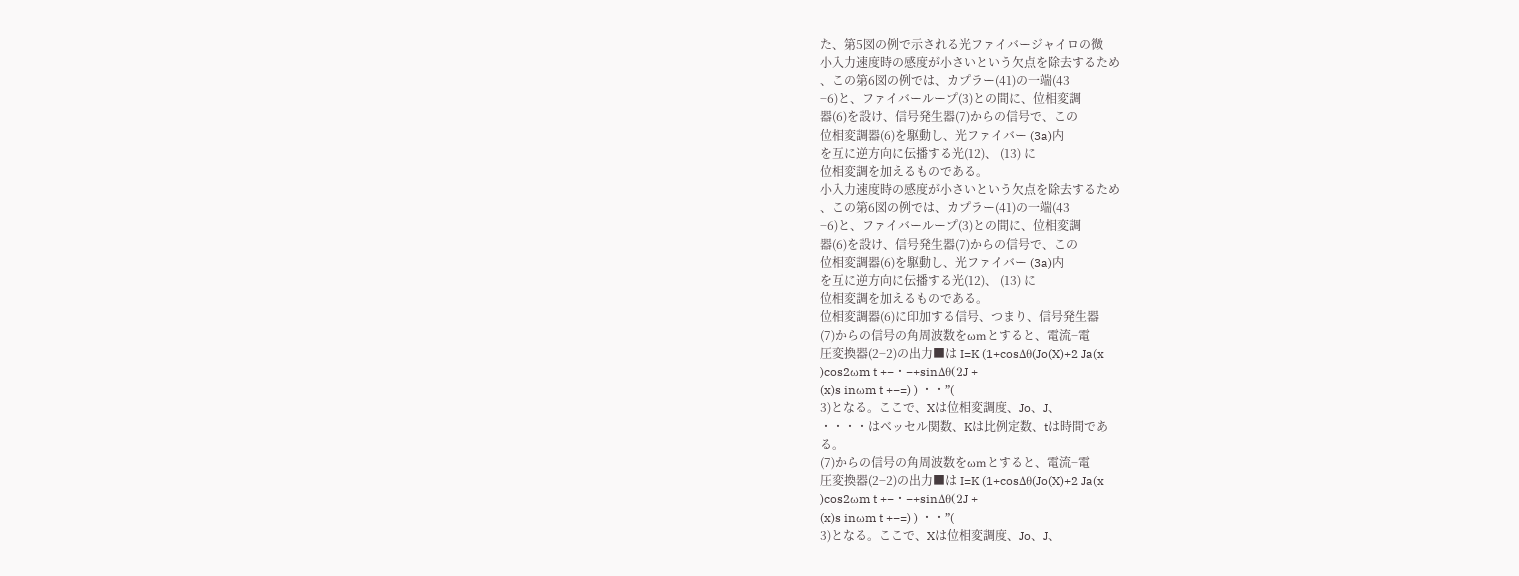た、第5図の例で示される光ファイバージャイロの微
小入力速度時の感度が小さいという欠点を除去するため
、この第6図の例では、カプラー(41)の一端(43
−6)と、ファイバーループ(3)との間に、位相変調
器(6)を設け、信号発生器(7)からの信号で、この
位相変調器(6)を駆動し、光ファイバー (3a)内
を互に逆方向に伝播する光(12)、 (13) に
位相変調を加えるものである。
小入力速度時の感度が小さいという欠点を除去するため
、この第6図の例では、カプラー(41)の一端(43
−6)と、ファイバーループ(3)との間に、位相変調
器(6)を設け、信号発生器(7)からの信号で、この
位相変調器(6)を駆動し、光ファイバー (3a)内
を互に逆方向に伝播する光(12)、 (13) に
位相変調を加えるものである。
位相変調器(6)に印加する信号、つまり、信号発生器
(7)からの信号の角周波数をωmとすると、電流−電
圧変換器(2−2)の出力■は I=K (1+cosΔθ(Jo(X)+2 Ja(x
)cos2ωm t +−・−+sinΔθ(2J +
(x)s inωm t +−=) ) ・・”(
3)となる。ここで、Xは位相変調度、Jo、J、
・・・・はベッセル関数、Kは比例定数、tは時間であ
る。
(7)からの信号の角周波数をωmとすると、電流−電
圧変換器(2−2)の出力■は I=K (1+cosΔθ(Jo(X)+2 Ja(x
)cos2ωm t +−・−+sinΔθ(2J +
(x)s inωm t +−=) ) ・・”(
3)となる。ここで、Xは位相変調度、Jo、J、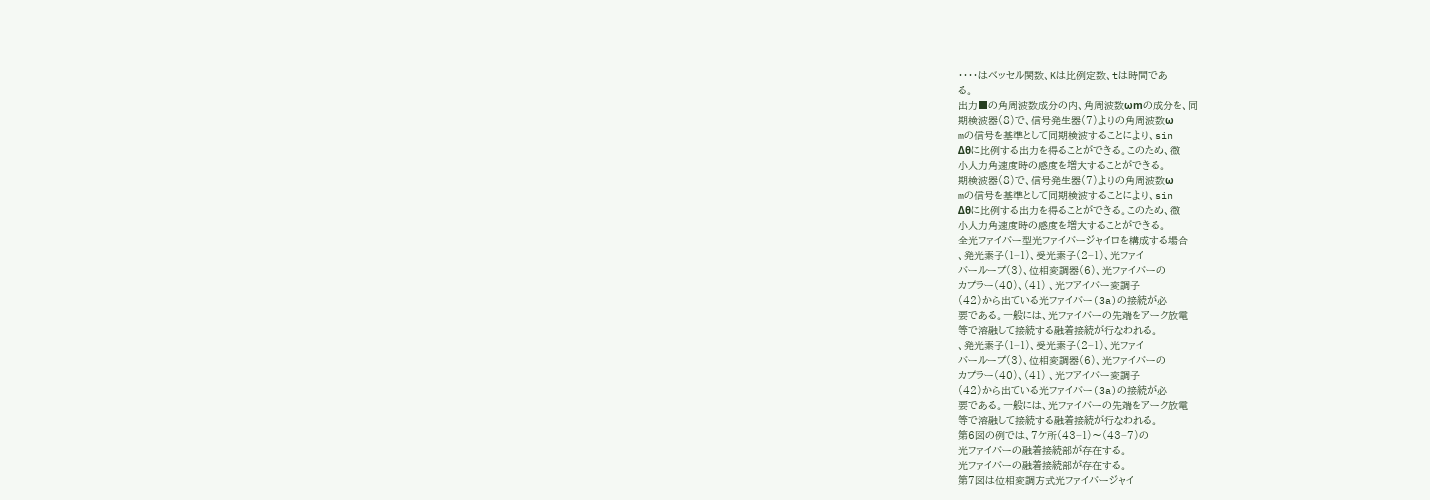・・・・はベッセル関数、Kは比例定数、tは時間であ
る。
出力■の角周波数成分の内、角周波数ωmの成分を、同
期検波器(8)で、信号発生器(7)よりの角周波数ω
mの信号を基準として同期検波することにより、sin
Δθに比例する出力を得ることができる。このため、微
小人力角速度時の感度を増大することができる。
期検波器(8)で、信号発生器(7)よりの角周波数ω
mの信号を基準として同期検波することにより、sin
Δθに比例する出力を得ることができる。このため、微
小人力角速度時の感度を増大することができる。
全光ファイバー型光ファイバージャイロを構成する場合
、発光素子(1−1)、受光素子(2−1)、光ファイ
バーループ(3)、位相変調器(6)、光ファイバーの
カプラー(40)、(41) 、光フアイバー変調子
(42)から出ている光ファイバー(3a)の接続が必
要である。一般には、光ファイバーの先端をアーク放電
等で溶融して接続する融着接続が行なわれる。
、発光素子(1−1)、受光素子(2−1)、光ファイ
バーループ(3)、位相変調器(6)、光ファイバーの
カプラー(40)、(41) 、光フアイバー変調子
(42)から出ている光ファイバー(3a)の接続が必
要である。一般には、光ファイバーの先端をアーク放電
等で溶融して接続する融着接続が行なわれる。
第6図の例では、7ケ所(43−1)〜(43−7)の
光ファイバーの融着接続部が存在する。
光ファイバーの融着接続部が存在する。
第7図は位相変調方式光ファイバージャイ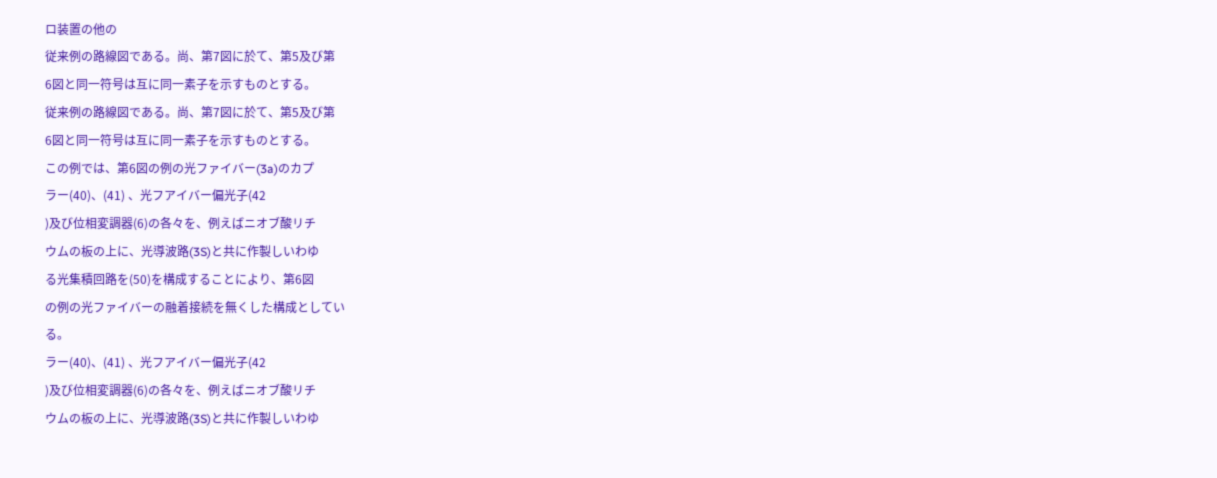ロ装置の他の
従来例の路線図である。尚、第7図に於て、第5及び第
6図と同一符号は互に同一素子を示すものとする。
従来例の路線図である。尚、第7図に於て、第5及び第
6図と同一符号は互に同一素子を示すものとする。
この例では、第6図の例の光ファイバー(3a)のカプ
ラー(40)、(41) 、光フアイバー偏光子(42
)及び位相変調器(6)の各々を、例えばニオブ酸リチ
ウムの板の上に、光導波路(3S)と共に作製しいわゆ
る光集積回路を(50)を構成することにより、第6図
の例の光ファイバーの融着接続を無くした構成としてい
る。
ラー(40)、(41) 、光フアイバー偏光子(42
)及び位相変調器(6)の各々を、例えばニオブ酸リチ
ウムの板の上に、光導波路(3S)と共に作製しいわゆ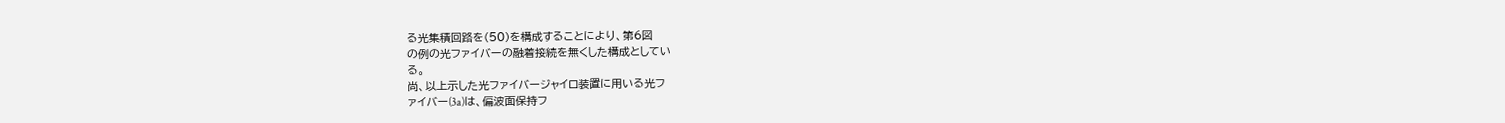る光集積回路を(50)を構成することにより、第6図
の例の光ファイバーの融着接続を無くした構成としてい
る。
尚、以上示した光ファイバージャイロ装置に用いる光フ
ァイバー(3a)は、偏波面保持フ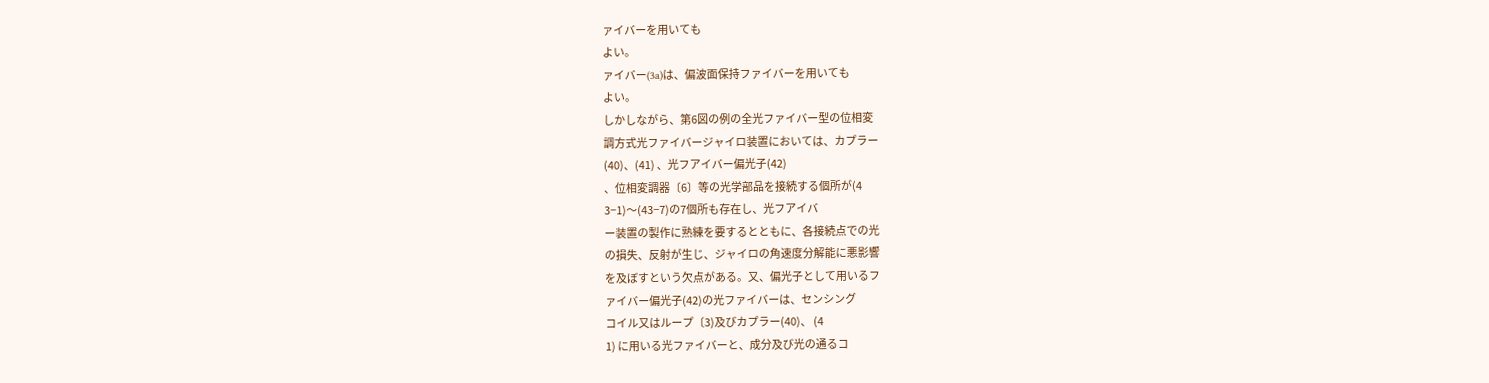ァイバーを用いても
よい。
ァイバー(3a)は、偏波面保持ファイバーを用いても
よい。
しかしながら、第6図の例の全光ファイバー型の位相変
調方式光ファイバージャイロ装置においては、カプラー
(40)、(41) 、光フアイバー偏光子(42)
、位相変調器〔6〕等の光学部品を接続する個所が(4
3−1)〜(43−7)の7個所も存在し、光フアイバ
ー装置の製作に熟練を要するとともに、各接続点での光
の損失、反射が生じ、ジャイロの角速度分解能に悪影響
を及ぼすという欠点がある。又、偏光子として用いるフ
ァイバー偏光子(42)の光ファイバーは、センシング
コイル又はループ〔3)及びカプラー(40)、 (4
1) に用いる光ファイバーと、成分及び光の通るコ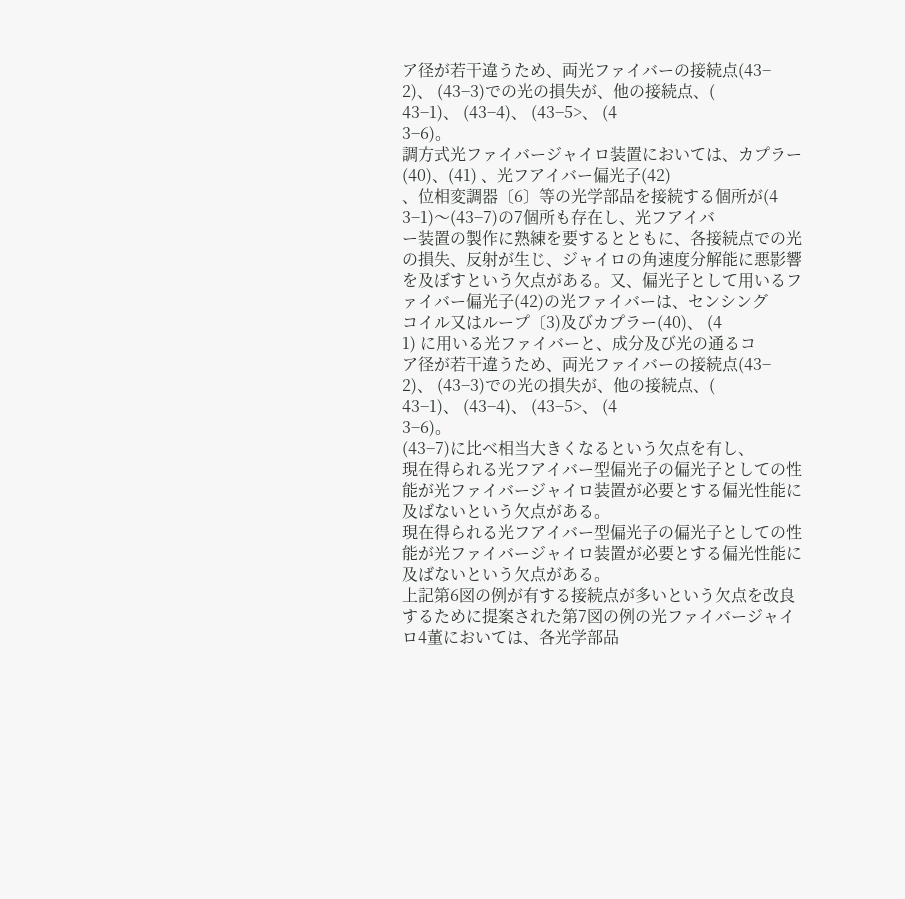ア径が若干違うため、両光ファイバーの接続点(43−
2)、 (43−3)での光の損失が、他の接続点、(
43−1)、 (43−4)、 (43−5>、 (4
3−6)。
調方式光ファイバージャイロ装置においては、カプラー
(40)、(41) 、光フアイバー偏光子(42)
、位相変調器〔6〕等の光学部品を接続する個所が(4
3−1)〜(43−7)の7個所も存在し、光フアイバ
ー装置の製作に熟練を要するとともに、各接続点での光
の損失、反射が生じ、ジャイロの角速度分解能に悪影響
を及ぼすという欠点がある。又、偏光子として用いるフ
ァイバー偏光子(42)の光ファイバーは、センシング
コイル又はループ〔3)及びカプラー(40)、 (4
1) に用いる光ファイバーと、成分及び光の通るコ
ア径が若干違うため、両光ファイバーの接続点(43−
2)、 (43−3)での光の損失が、他の接続点、(
43−1)、 (43−4)、 (43−5>、 (4
3−6)。
(43−7)に比べ相当大きくなるという欠点を有し、
現在得られる光フアイバー型偏光子の偏光子としての性
能が光ファイバージャイロ装置が必要とする偏光性能に
及ばないという欠点がある。
現在得られる光フアイバー型偏光子の偏光子としての性
能が光ファイバージャイロ装置が必要とする偏光性能に
及ばないという欠点がある。
上記第6図の例が有する接続点が多いという欠点を改良
するために提案された第7図の例の光ファイバージャイ
ロ4董においては、各光学部品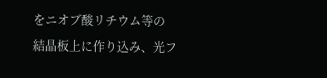をニオブ酸リチウム等の
結晶板上に作り込み、光フ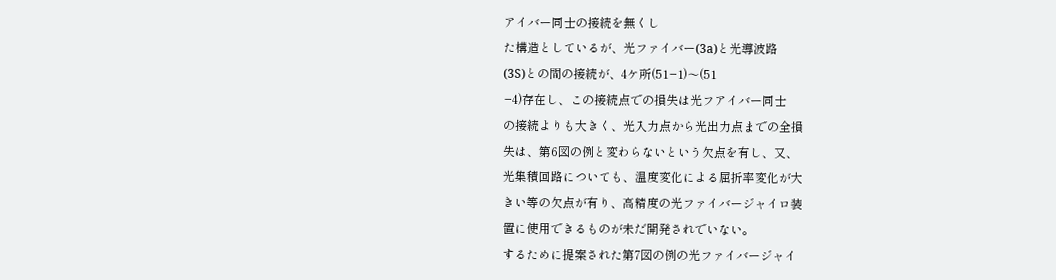アイバー同士の接続を無くし
た構造としているが、光ファイバー(3a)と光導波路
(3S)との間の接続が、4ケ所(51−1)〜(51
−4)存在し、この接続点での損失は光フアイバー同士
の接続よりも大きく、光入力点から光出力点までの全損
失は、第6図の例と変わらないという欠点を有し、又、
光集積回路についても、温度変化による屈折率変化が大
きい等の欠点が有り、高精度の光ファイバージャイロ装
置に使用できるものが未だ開発されでいない。
するために提案された第7図の例の光ファイバージャイ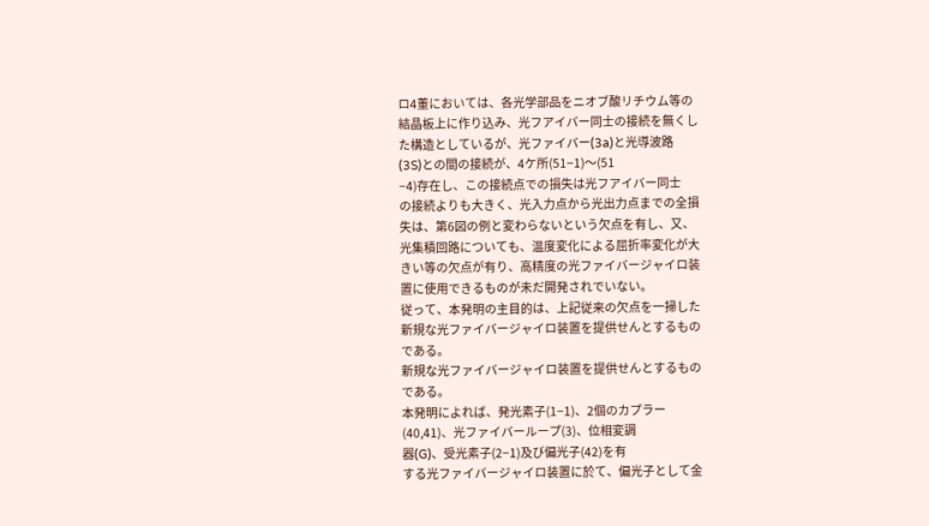ロ4董においては、各光学部品をニオブ酸リチウム等の
結晶板上に作り込み、光フアイバー同士の接続を無くし
た構造としているが、光ファイバー(3a)と光導波路
(3S)との間の接続が、4ケ所(51−1)〜(51
−4)存在し、この接続点での損失は光フアイバー同士
の接続よりも大きく、光入力点から光出力点までの全損
失は、第6図の例と変わらないという欠点を有し、又、
光集積回路についても、温度変化による屈折率変化が大
きい等の欠点が有り、高精度の光ファイバージャイロ装
置に使用できるものが未だ開発されでいない。
従って、本発明の主目的は、上記従来の欠点を一掃した
新規な光ファイバージャイロ装置を提供せんとするもの
である。
新規な光ファイバージャイロ装置を提供せんとするもの
である。
本発明によれば、発光素子(1−1)、2個のカプラー
(40,41)、光ファイバーループ(3)、位相変調
器(G)、受光素子(2−1)及び偏光子(42)を有
する光ファイバージャイロ装置に於て、偏光子として金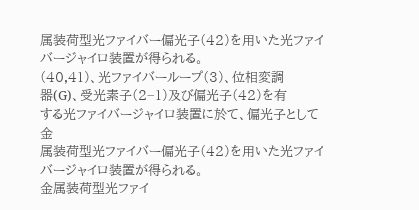属装荷型光ファイバー偏光子(42)を用いた光ファイ
バージャイロ装置が得られる。
(40,41)、光ファイバーループ(3)、位相変調
器(G)、受光素子(2−1)及び偏光子(42)を有
する光ファイバージャイロ装置に於て、偏光子として金
属装荷型光ファイバー偏光子(42)を用いた光ファイ
バージャイロ装置が得られる。
金属装荷型光ファイ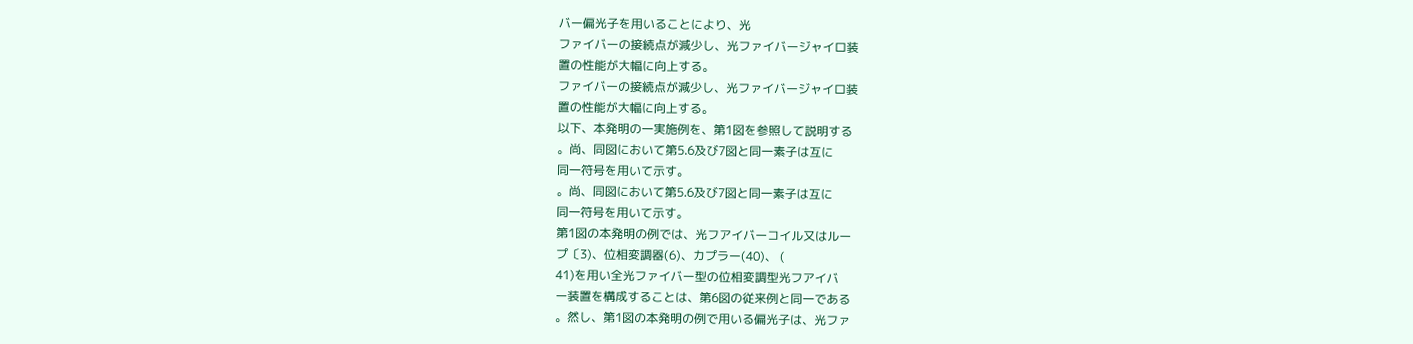バー偏光子を用いることにより、光
ファイバーの接続点が減少し、光ファイバージャイロ装
置の性能が大幅に向上する。
ファイバーの接続点が減少し、光ファイバージャイロ装
置の性能が大幅に向上する。
以下、本発明の一実施例を、第1図を参照して説明する
。尚、同図において第5.6及び7図と同一素子は互に
同一符号を用いて示す。
。尚、同図において第5.6及び7図と同一素子は互に
同一符号を用いて示す。
第1図の本発明の例では、光フアイバーコイル又はルー
プ〔3)、位相変調器(6)、カプラー(40)、 (
41)を用い全光ファイバー型の位相変調型光フアイバ
ー装置を構成することは、第6図の従来例と同一である
。然し、第1図の本発明の例で用いる偏光子は、光ファ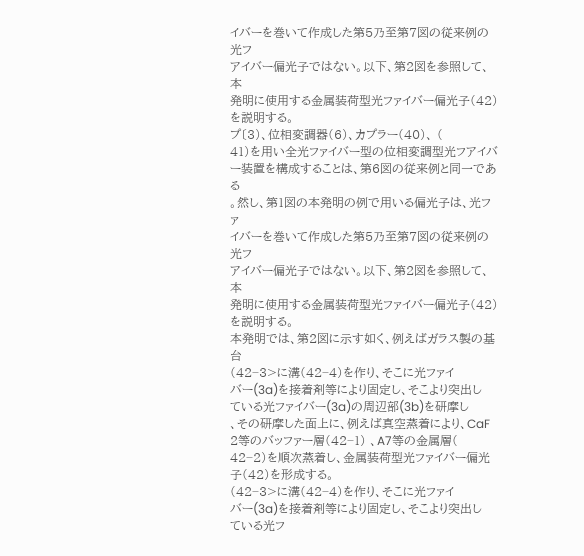イバーを巻いて作成した第5乃至第7図の従来例の光フ
アイバー偏光子ではない。以下、第2図を参照して、本
発明に使用する金属装荷型光ファイバー偏光子(42)
を説明する。
プ〔3)、位相変調器(6)、カプラー(40)、 (
41)を用い全光ファイバー型の位相変調型光フアイバ
ー装置を構成することは、第6図の従来例と同一である
。然し、第1図の本発明の例で用いる偏光子は、光ファ
イバーを巻いて作成した第5乃至第7図の従来例の光フ
アイバー偏光子ではない。以下、第2図を参照して、本
発明に使用する金属装荷型光ファイバー偏光子(42)
を説明する。
本発明では、第2図に示す如く、例えばガラス製の基台
(42−3>に溝(42−4)を作り、そこに光ファイ
バー(3a)を接着剤等により固定し、そこより突出し
ている光ファイバー(3a)の周辺部(3b)を研摩し
、その研摩した面上に、例えば真空蒸着により、CaF
2等のバッファー層(42−1) 、A7等の金属層(
42−2)を順次蒸着し、金属装荷型光ファイバー偏光
子(42)を形成する。
(42−3>に溝(42−4)を作り、そこに光ファイ
バー(3a)を接着剤等により固定し、そこより突出し
ている光フ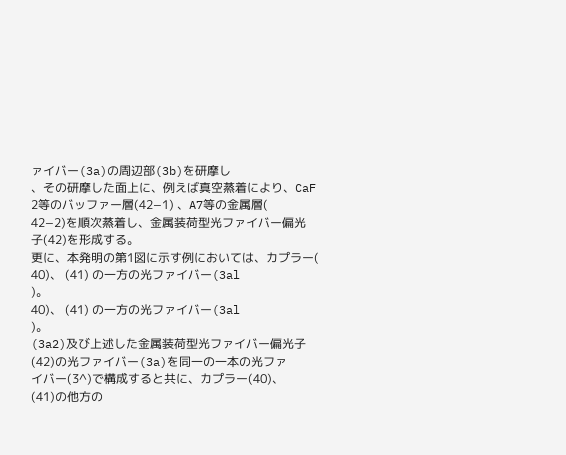ァイバー(3a)の周辺部(3b)を研摩し
、その研摩した面上に、例えば真空蒸着により、CaF
2等のバッファー層(42−1) 、A7等の金属層(
42−2)を順次蒸着し、金属装荷型光ファイバー偏光
子(42)を形成する。
更に、本発明の第1図に示す例においては、カプラー(
40)、 (41) の一方の光ファイバー(3al
)。
40)、 (41) の一方の光ファイバー(3al
)。
(3a2)及び上述した金属装荷型光ファイバー偏光子
(42)の光ファイバー(3a)を同一の一本の光ファ
イバー(3^)で構成すると共に、カプラー(40)、
(41)の他方の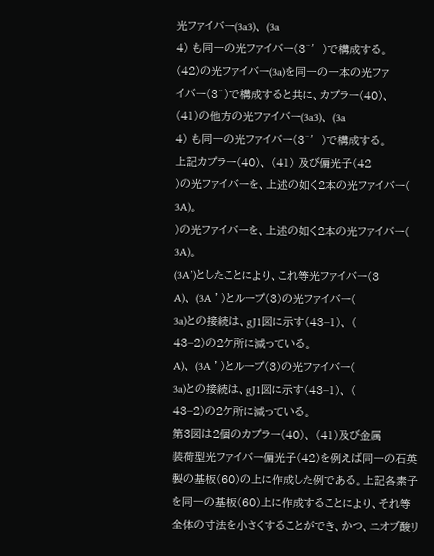光ファイバー(3a3)、 (3a
4) も同一の光ファイバー(3^′)で構成する。
(42)の光ファイバー(3a)を同一の一本の光ファ
イバー(3^)で構成すると共に、カプラー(40)、
(41)の他方の光ファイバー(3a3)、 (3a
4) も同一の光ファイバー(3^′)で構成する。
上記カプラー(40)、 (41) 及び偏光子(42
)の光ファイバーを、上述の如く2本の光ファイバー(
3A)。
)の光ファイバーを、上述の如く2本の光ファイバー(
3A)。
(3A’)としたことにより、これ等光ファイバー(3
A)、 (3A ’)とループ(3)の光ファイバー(
3a)との接続は、gJ1図に示す(43−1)、 (
43−2)の2ケ所に減っている。
A)、 (3A ’)とループ(3)の光ファイバー(
3a)との接続は、gJ1図に示す(43−1)、 (
43−2)の2ケ所に減っている。
第3図は2個のカプラー(40)、 (41)及び金属
装荷型光ファイバー偏光子(42)を例えば同一の石英
製の基板(60)の上に作成した例である。上記各素子
を同一の基板(60)上に作成することにより、それ等
全体の寸法を小さくすることができ、かつ、ニオブ酸リ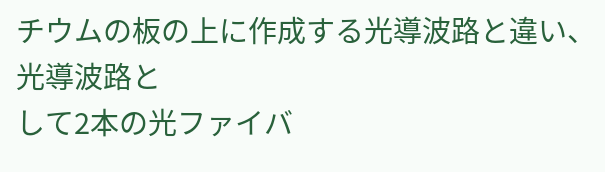チウムの板の上に作成する光導波路と違い、光導波路と
して2本の光ファイバ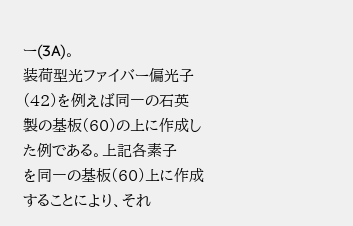ー(3A)。
装荷型光ファイバー偏光子(42)を例えば同一の石英
製の基板(60)の上に作成した例である。上記各素子
を同一の基板(60)上に作成することにより、それ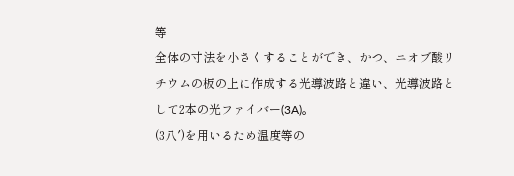等
全体の寸法を小さくすることができ、かつ、ニオブ酸リ
チウムの板の上に作成する光導波路と違い、光導波路と
して2本の光ファイバー(3A)。
(3八′)を用いるため温度等の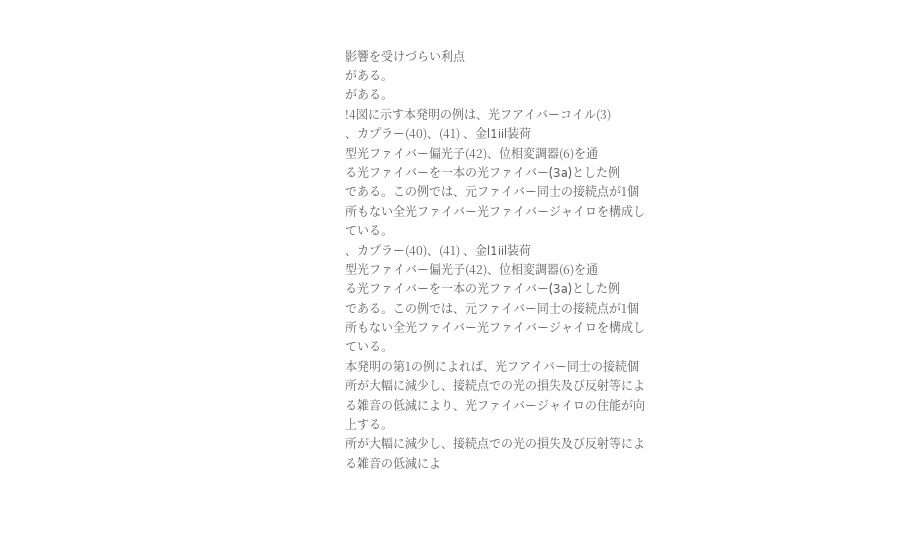影響を受けづらい利点
がある。
がある。
!4図に示す本発明の例は、光フアイバーコイル(3)
、カプラー(40)、(41) 、金l1iil装荷
型光ファイバー偏光子(42)、位相変調器(6)を通
る光ファイバーを一本の光ファイバー(3a)とした例
である。この例では、元ファイバー同士の接続点が1個
所もない全光ファイバー光ファイバージャイロを構成し
ている。
、カプラー(40)、(41) 、金l1iil装荷
型光ファイバー偏光子(42)、位相変調器(6)を通
る光ファイバーを一本の光ファイバー(3a)とした例
である。この例では、元ファイバー同士の接続点が1個
所もない全光ファイバー光ファイバージャイロを構成し
ている。
本発明の第1の例によれば、光フアイバー同士の接続個
所が大幅に減少し、接続点での光の損失及び反射等によ
る雑音の低減により、光ファイバージャイロの住能が向
上する。
所が大幅に減少し、接続点での光の損失及び反射等によ
る雑音の低減によ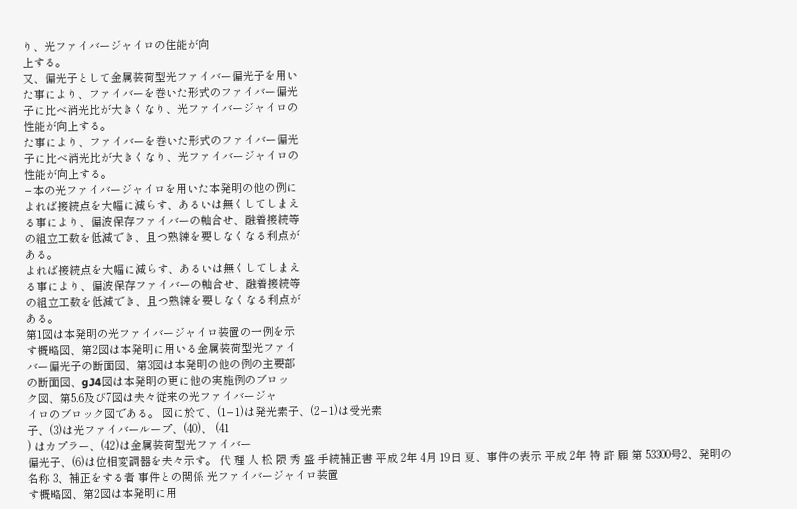り、光ファイバージャイロの住能が向
上する。
又、偏光子として金属装荷型光ファイバー偏光子を用い
た事により、ファイバーを巻いた形式のファイバー偏光
子に比べ消光比が大きくなり、光ファイバージャイロの
性能が向上する。
た事により、ファイバーを巻いた形式のファイバー偏光
子に比べ消光比が大きくなり、光ファイバージャイロの
性能が向上する。
−本の光ファイバージャイロを用いた本発明の他の例に
よれば接続点を大幅に減らす、あるいは無くしてしまえ
る事により、偏波保存ファイバーの軸合せ、融着接続等
の組立工数を低減でき、且つ熟練を要しなくなる利点が
ある。
よれば接続点を大幅に減らす、あるいは無くしてしまえ
る事により、偏波保存ファイバーの軸合せ、融着接続等
の組立工数を低減でき、且つ熟練を要しなくなる利点が
ある。
第1図は本発明の光ファイバージャイロ装置の一例を示
す概略図、第2図は本発明に用いる金属装荷型光ファイ
バー偏光子の断面図、第3図は本発明の他の例の主要部
の断面図、gJ4図は本発明の更に他の実施例のブロッ
ク図、第5.6及び7図は夫々従来の光ファイバージャ
イロのブロック図である。 図に於て、(1−1)は発光素子、(2−1)は受光素
子、(3)は光ファイバーループ、(40)、 (41
) はカプラー、(42)は金属装荷型光ファイバー
偏光子、(6)は位相変調器を夫々示す。 代 理 人 松 隈 秀 盛 手続補正書 平成 2年 4月 19日 夏、事件の表示 平成 2年 特 許 願 第 53300号2、発明の
名称 3、補正をする者 事件との関係 光ファイバージャイロ装置
す概略図、第2図は本発明に用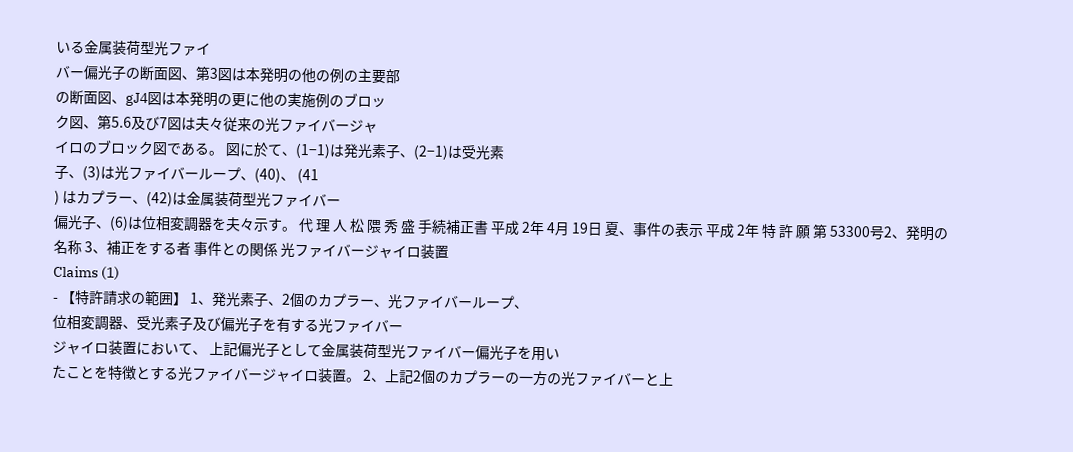いる金属装荷型光ファイ
バー偏光子の断面図、第3図は本発明の他の例の主要部
の断面図、gJ4図は本発明の更に他の実施例のブロッ
ク図、第5.6及び7図は夫々従来の光ファイバージャ
イロのブロック図である。 図に於て、(1−1)は発光素子、(2−1)は受光素
子、(3)は光ファイバーループ、(40)、 (41
) はカプラー、(42)は金属装荷型光ファイバー
偏光子、(6)は位相変調器を夫々示す。 代 理 人 松 隈 秀 盛 手続補正書 平成 2年 4月 19日 夏、事件の表示 平成 2年 特 許 願 第 53300号2、発明の
名称 3、補正をする者 事件との関係 光ファイバージャイロ装置
Claims (1)
- 【特許請求の範囲】 1、発光素子、2個のカプラー、光ファイバーループ、
位相変調器、受光素子及び偏光子を有する光ファイバー
ジャイロ装置において、 上記偏光子として金属装荷型光ファイバー偏光子を用い
たことを特徴とする光ファイバージャイロ装置。 2、上記2個のカプラーの一方の光ファイバーと上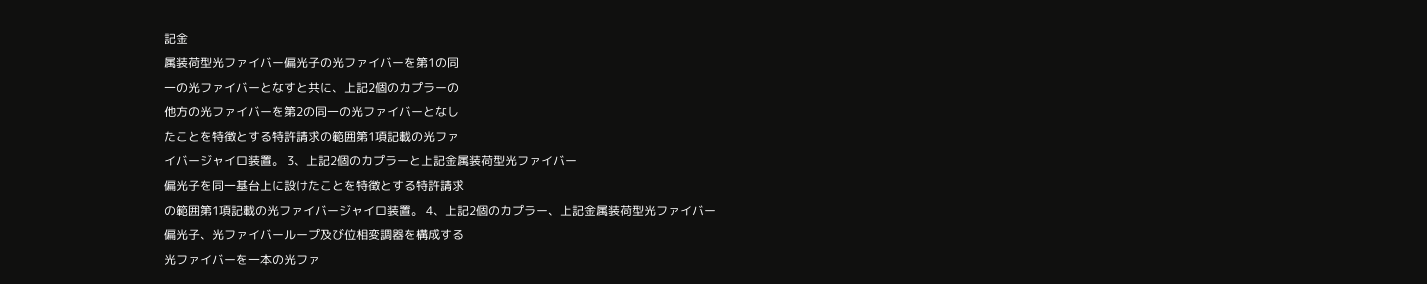記金
属装荷型光ファイバー偏光子の光ファイバーを第1の同
一の光ファイバーとなすと共に、上記2個のカプラーの
他方の光ファイバーを第2の同一の光ファイバーとなし
たことを特徴とする特許請求の範囲第1項記載の光ファ
イバージャイロ装置。 3、上記2個のカプラーと上記金属装荷型光ファイバー
偏光子を同一基台上に設けたことを特徴とする特許請求
の範囲第1項記載の光ファイバージャイロ装置。 4、上記2個のカプラー、上記金属装荷型光ファイバー
偏光子、光ファイバーループ及び位相変調器を構成する
光ファイバーを一本の光ファ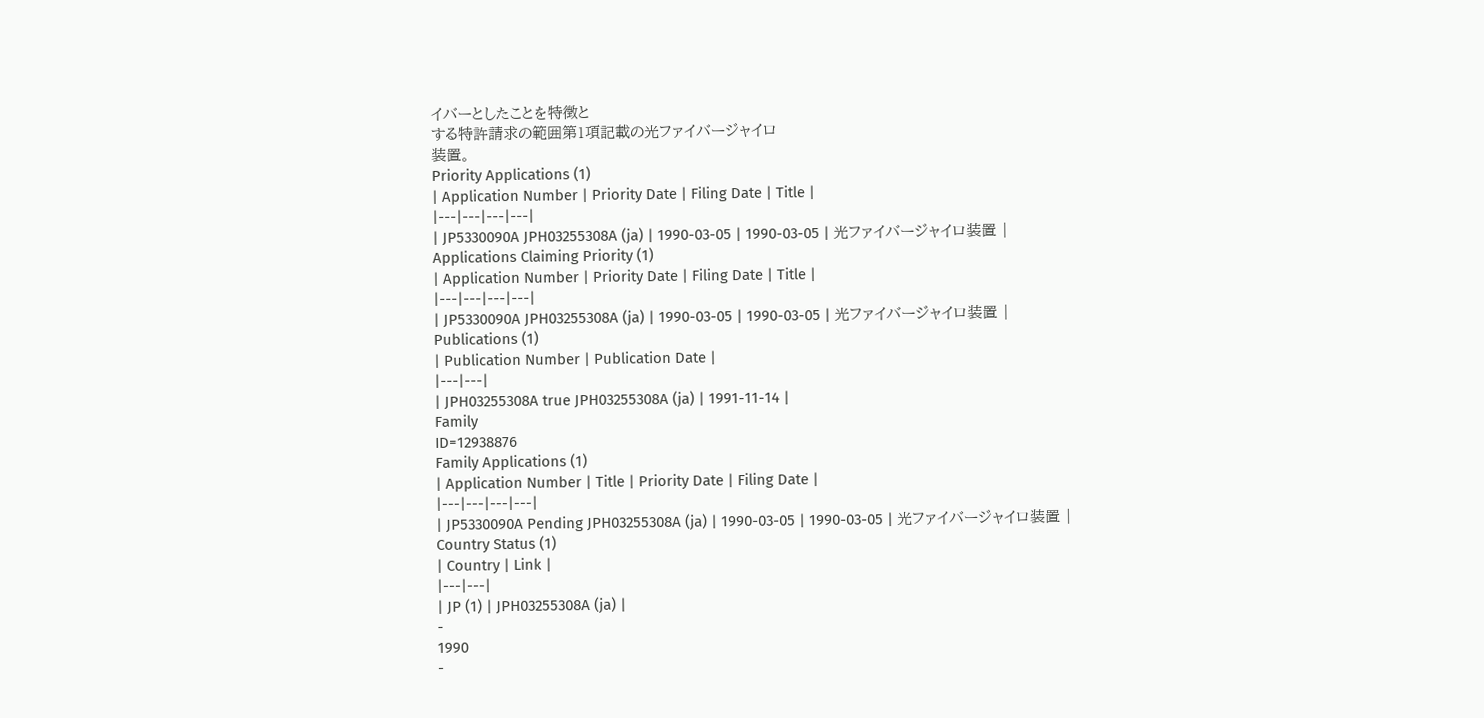イバーとしたことを特徴と
する特許請求の範囲第1項記載の光ファイバージャイロ
装置。
Priority Applications (1)
| Application Number | Priority Date | Filing Date | Title |
|---|---|---|---|
| JP5330090A JPH03255308A (ja) | 1990-03-05 | 1990-03-05 | 光ファイバージャイロ装置 |
Applications Claiming Priority (1)
| Application Number | Priority Date | Filing Date | Title |
|---|---|---|---|
| JP5330090A JPH03255308A (ja) | 1990-03-05 | 1990-03-05 | 光ファイバージャイロ装置 |
Publications (1)
| Publication Number | Publication Date |
|---|---|
| JPH03255308A true JPH03255308A (ja) | 1991-11-14 |
Family
ID=12938876
Family Applications (1)
| Application Number | Title | Priority Date | Filing Date |
|---|---|---|---|
| JP5330090A Pending JPH03255308A (ja) | 1990-03-05 | 1990-03-05 | 光ファイバージャイロ装置 |
Country Status (1)
| Country | Link |
|---|---|
| JP (1) | JPH03255308A (ja) |
-
1990
-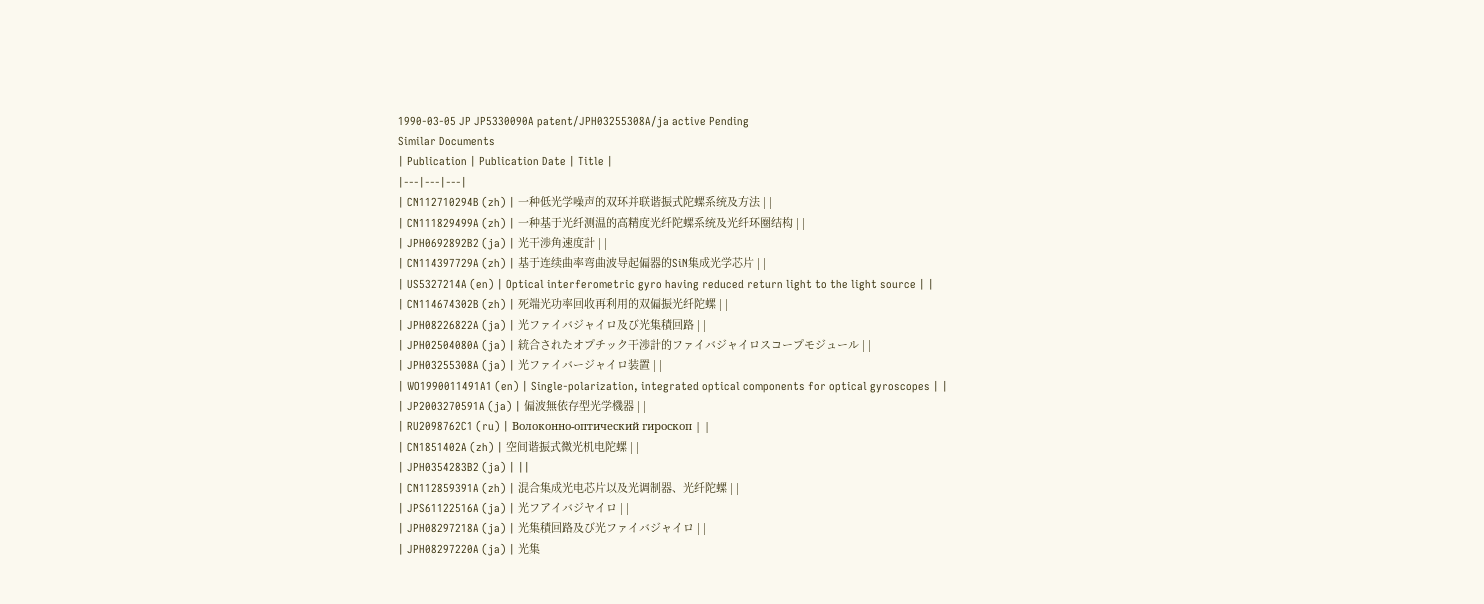1990-03-05 JP JP5330090A patent/JPH03255308A/ja active Pending
Similar Documents
| Publication | Publication Date | Title |
|---|---|---|
| CN112710294B (zh) | 一种低光学噪声的双环并联谐振式陀螺系统及方法 | |
| CN111829499A (zh) | 一种基于光纤测温的高精度光纤陀螺系统及光纤环圈结构 | |
| JPH0692892B2 (ja) | 光干渉角速度計 | |
| CN114397729A (zh) | 基于连续曲率弯曲波导起偏器的SiN集成光学芯片 | |
| US5327214A (en) | Optical interferometric gyro having reduced return light to the light source | |
| CN114674302B (zh) | 死端光功率回收再利用的双偏振光纤陀螺 | |
| JPH08226822A (ja) | 光ファイバジャイロ及び光集積回路 | |
| JPH02504080A (ja) | 統合されたオプチック干渉計的ファイバジャイロスコープモジュール | |
| JPH03255308A (ja) | 光ファイバージャイロ装置 | |
| WO1990011491A1 (en) | Single-polarization, integrated optical components for optical gyroscopes | |
| JP2003270591A (ja) | 偏波無依存型光学機器 | |
| RU2098762C1 (ru) | Волоконно-оптический гироскоп | |
| CN1851402A (zh) | 空间谐振式微光机电陀螺 | |
| JPH0354283B2 (ja) | ||
| CN112859391A (zh) | 混合集成光电芯片以及光调制器、光纤陀螺 | |
| JPS61122516A (ja) | 光フアイバジヤイロ | |
| JPH08297218A (ja) | 光集積回路及び光ファイバジャイロ | |
| JPH08297220A (ja) | 光集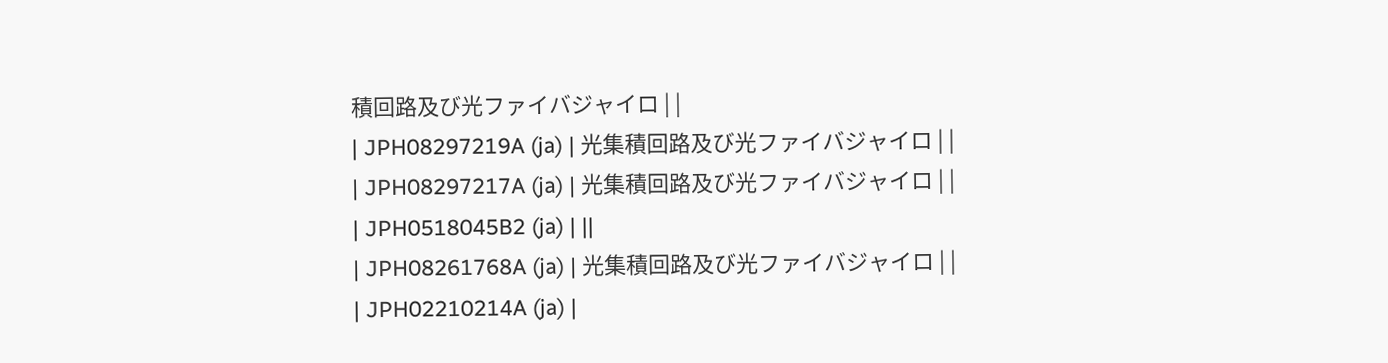積回路及び光ファイバジャイロ | |
| JPH08297219A (ja) | 光集積回路及び光ファイバジャイロ | |
| JPH08297217A (ja) | 光集積回路及び光ファイバジャイロ | |
| JPH0518045B2 (ja) | ||
| JPH08261768A (ja) | 光集積回路及び光ファイバジャイロ | |
| JPH02210214A (ja) |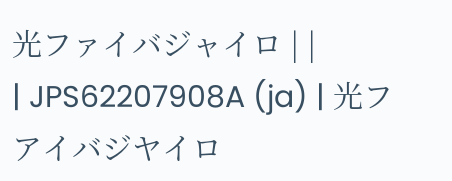光ファイバジャイロ | |
| JPS62207908A (ja) | 光フアイバジヤイロ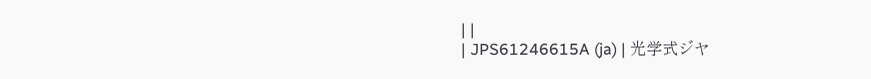| |
| JPS61246615A (ja) | 光学式ジヤ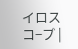イロスコ−プ |